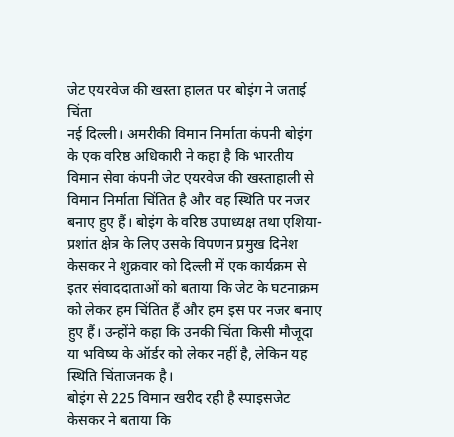जेट एयरवेज की खस्ता हालत पर बोइंग ने जताई चिंता
नई दिल्ली। अमरीकी विमान निर्माता कंपनी बोइंग के एक वरिष्ठ अधिकारी ने कहा है कि भारतीय विमान सेवा कंपनी जेट एयरवेज की खस्ताहाली से विमान निर्माता चिंतित है और वह स्थिति पर नजर बनाए हुए हैं। बोइंग के वरिष्ठ उपाध्यक्ष तथा एशिया-प्रशांत क्षेत्र के लिए उसके विपणन प्रमुख दिनेश केसकर ने शुक्रवार को दिल्ली में एक कार्यक्रम से इतर संवाददाताओं को बताया कि जेट के घटनाक्रम को लेकर हम चिंतित हैं और हम इस पर नजर बनाए हुए हैं। उन्होंने कहा कि उनकी चिंता किसी मौजूदा या भविष्य के ऑर्डर को लेकर नहीं है, लेकिन यह स्थिति चिंताजनक है।
बोइंग से 225 विमान खरीद रही है स्पाइसजेट
केसकर ने बताया कि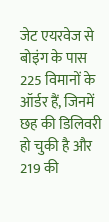जेट एयरवेज से बोइंग के पास 225 विमानों के ऑर्डर हैं, जिनमें छह की डिलिवरी हो चुकी है और 219 की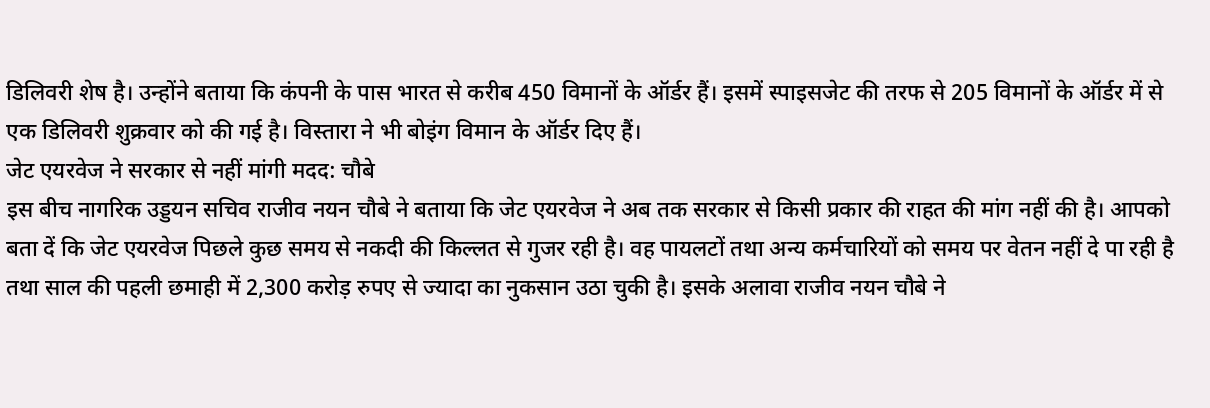डिलिवरी शेष है। उन्होंने बताया कि कंपनी के पास भारत से करीब 450 विमानों के ऑर्डर हैं। इसमें स्पाइसजेट की तरफ से 205 विमानों के ऑर्डर में से एक डिलिवरी शुक्रवार को की गई है। विस्तारा ने भी बोइंग विमान के ऑर्डर दिए हैं।
जेट एयरवेज ने सरकार से नहीं मांगी मदद: चौबे
इस बीच नागरिक उड्डयन सचिव राजीव नयन चौबे ने बताया कि जेट एयरवेज ने अब तक सरकार से किसी प्रकार की राहत की मांग नहीं की है। आपको बता दें कि जेट एयरवेज पिछले कुछ समय से नकदी की किल्लत से गुजर रही है। वह पायलटों तथा अन्य कर्मचारियों को समय पर वेतन नहीं दे पा रही है तथा साल की पहली छमाही में 2,300 करोड़ रुपए से ज्यादा का नुकसान उठा चुकी है। इसके अलावा राजीव नयन चौबे ने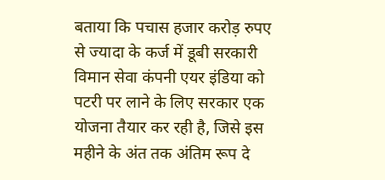बताया कि पचास हजार करोड़ रुपए से ज्यादा के कर्ज में डूबी सरकारी विमान सेवा कंपनी एयर इंडिया को पटरी पर लाने के लिए सरकार एक योजना तैयार कर रही है, जिसे इस महीने के अंत तक अंतिम रूप दे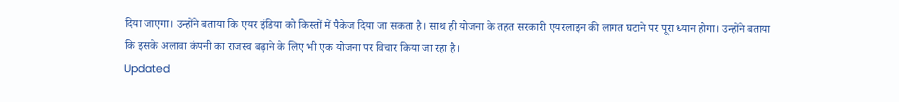दिया जाएगा। उन्होंने बताया कि एयर इंडिया को किस्तों में पैकेज दिया जा सकता है। साथ ही योजना के तहत सरकारी एयरलाइन की लागत घटाने पर पूरा ध्यान होगा। उन्होंने बताया कि इसके अलावा कंपनी का राजस्व बढ़ाने के लिए भी एक योजना पर विचार किया जा रहा है।
Updated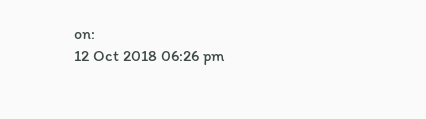on:
12 Oct 2018 06:26 pm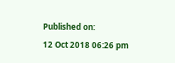Published on:
12 Oct 2018 06:26 pm